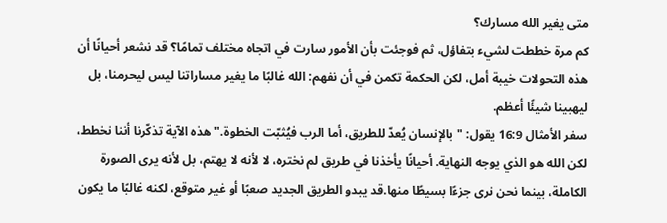متى يغير الله مسارك؟
كم مرة خططت لشيء بتفاؤل، ثم فوجئت بأن الأمور سارت في اتجاه مختلف تمامًا؟ قد نشعر أحيانًا أن هذه التحولات خيبة أمل، لكن الحكمة تكمن في أن نفهم: الله غالبًا ما يغير مساراتنا ليس ليحرمنا، بل ليهبينا شيئًا أعظم.
سفر الأمثال 16:9 يقول: "بالإنسان يُعدّ للطريق، أما الرب فيُثبّت الخطوة." هذه الآية تذكّرنا أننا نخطط، لكن الله هو الذي يوجه النهاية. أحيانًا يأخذنا في طريق لم نختره، لا لأنه لا يهتم، بل لأنه يرى الصورة الكاملة، بينما نحن نرى جزءًا بسيطًا منها.قد يبدو الطريق الجديد صعبًا أو غير متوقع، لكنه غالبًا ما يكون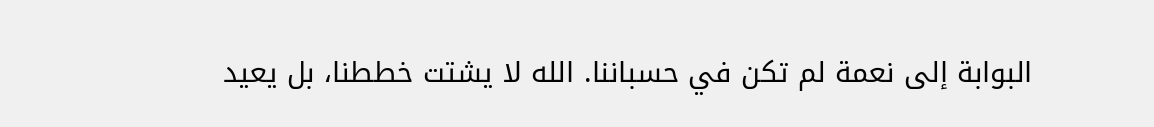البوابة إلى نعمة لم تكن في حسباننا. الله لا يشتت خططنا، بل يعيد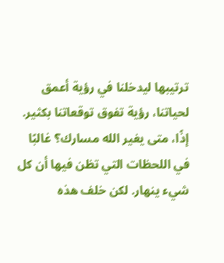ترتيبها ليدخلنا في رؤية أعمق لحياتنا، رؤية تفوق توقعاتنا بكثير.
إذًا، متى يغير الله مسارك؟ غالبًا في اللحظات التي تظن فيها أن كل شيء ينهار. لكن خلف هذه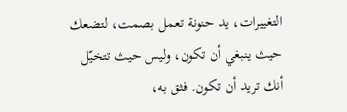التغييرات، يد حنونة تعمل بصمت، لتضعك حيث ينبغي أن تكون، وليس حيث تتخيّل أنك تريد أن تكون. فثق به،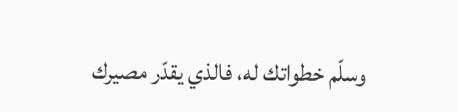وسلّم خطواتك له، فالذي يقدّر مصيرك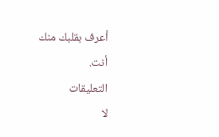أعرف بقلبك منك أنت.
التعليقات
لا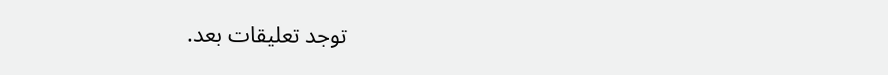توجد تعليقات بعد.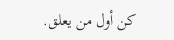كن أول من يعلق.